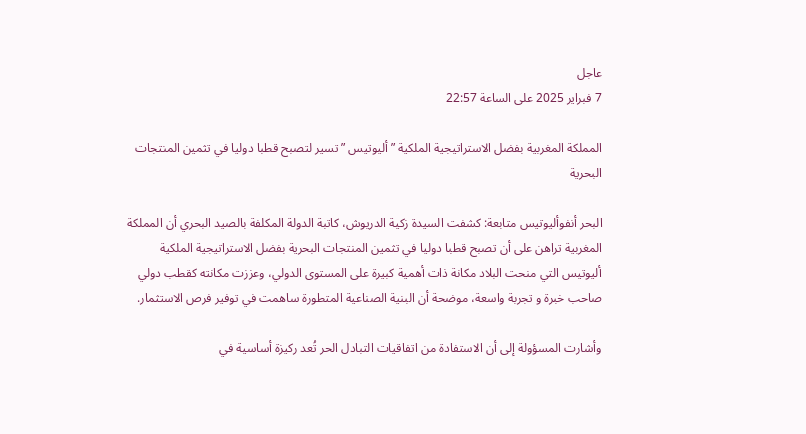عاجل
7 فبراير 2025 على الساعة 22:57

المملكة المغربية بفضل الاستراتيجية الملكية ” أليوتيس ” تسير لتصبح قطبا دوليا في تثمين المنتجات البحرية

البحر أنفوأليوتيس متابعة: كشفت السيدة زكية الدريوش، كاتبة الدولة المكلفة بالصيد البحري أن المملكة المغربية تراهن على أن تصبح قطبا دوليا في تثمين المنتجات البحرية بفضل الاستراتيجية الملكية أليوتيس التي منحت البلاد مكانة ذات أهمية كبيرة على المستوى الدولي، وعززت مكانته كقطب دولي صاحب خبرة و تجربة واسعة، موضحة أن البنية الصناعية المتطورة ساهمت في توفير فرص الاستثمار.

وأشارت المسؤولة إلى أن الاستفادة من اتفاقيات التبادل الحر تُعد ركيزة أساسية في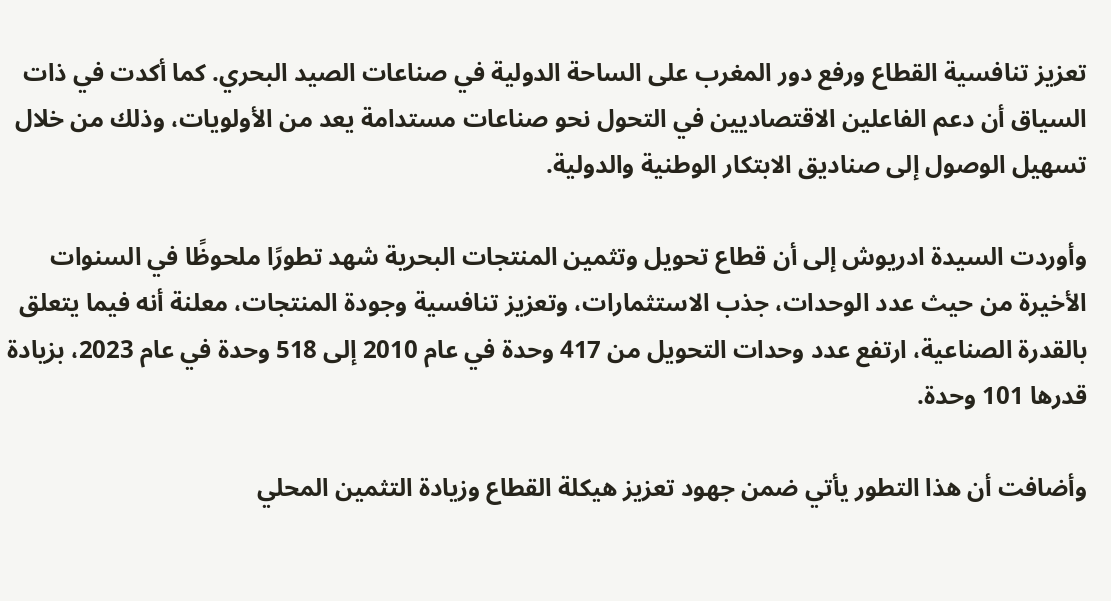تعزيز تنافسية القطاع ورفع دور المغرب على الساحة الدولية في صناعات الصيد البحري. كما أكدت في ذات السياق أن دعم الفاعلين الاقتصاديين في التحول نحو صناعات مستدامة يعد من الأولويات، وذلك من خلال تسهيل الوصول إلى صناديق الابتكار الوطنية والدولية.

وأوردت السيدة ادريوش إلى أن قطاع تحويل وتثمين المنتجات البحرية شهد تطورًا ملحوظًا في السنوات الأخيرة من حيث عدد الوحدات، جذب الاستثمارات، وتعزيز تنافسية وجودة المنتجات، معلنة أنه فيما يتعلق بالقدرة الصناعية، ارتفع عدد وحدات التحويل من 417 وحدة في عام 2010 إلى 518 وحدة في عام 2023، بزيادة قدرها 101 وحدة.

وأضافت أن هذا التطور يأتي ضمن جهود تعزيز هيكلة القطاع وزيادة التثمين المحلي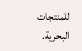للمنتجات البحرية.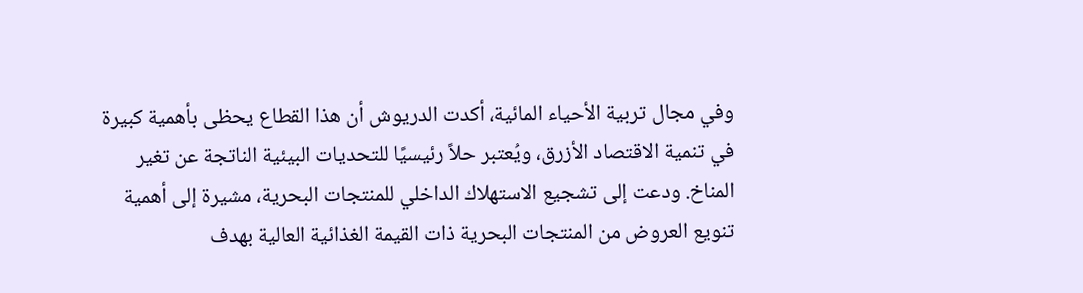وفي مجال تربية الأحياء المائية، أكدت الدريوش أن هذا القطاع يحظى بأهمية كبيرة في تنمية الاقتصاد الأزرق، ويُعتبر حلاً رئيسيًا للتحديات البيئية الناتجة عن تغير المناخ. ودعت إلى تشجيع الاستهلاك الداخلي للمنتجات البحرية، مشيرة إلى أهمية تنويع العروض من المنتجات البحرية ذات القيمة الغذائية العالية بهدف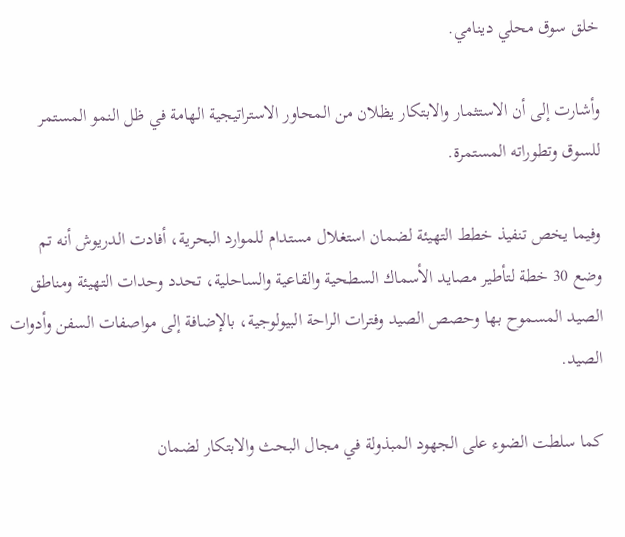خلق سوق محلي دينامي.

وأشارت إلى أن الاستثمار والابتكار يظلان من المحاور الاستراتيجية الهامة في ظل النمو المستمر للسوق وتطوراته المستمرة.

وفيما يخص تنفيذ خطط التهيئة لضمان استغلال مستدام للموارد البحرية، أفادت الدريوش أنه تم وضع 30 خطة لتأطير مصايد الأسماك السطحية والقاعية والساحلية، تحدد وحدات التهيئة ومناطق الصيد المسموح بها وحصص الصيد وفترات الراحة البيولوجية، بالإضافة إلى مواصفات السفن وأدوات الصيد.

كما سلطت الضوء على الجهود المبذولة في مجال البحث والابتكار لضمان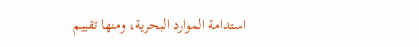استدامة الموارد البحرية، ومنها تقييم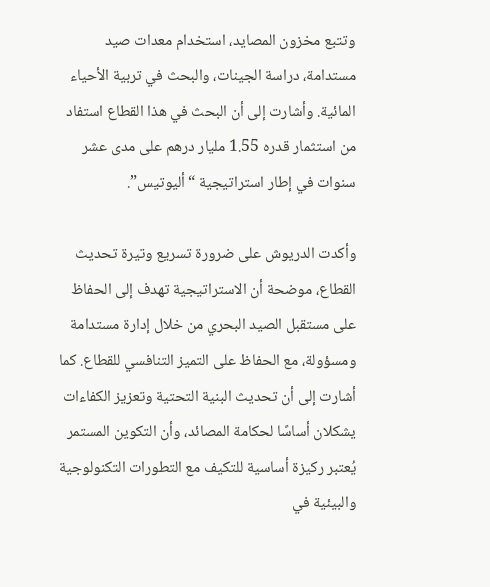وتتبع مخزون المصايد، استخدام معدات صيد مستدامة، دراسة الجينات، والبحث في تربية الأحياء المائية. وأشارت إلى أن البحث في هذا القطاع استفاد من استثمار قدره 1.55 مليار درهم على مدى عشر سنوات في إطار استراتيجية “أليوتيس”.

وأكدت الدريوش على ضرورة تسريع وتيرة تحديث القطاع، موضحة أن الاستراتيجية تهدف إلى الحفاظ على مستقبل الصيد البحري من خلال إدارة مستدامة ومسؤولة، مع الحفاظ على التميز التنافسي للقطاع. كما أشارت إلى أن تحديث البنية التحتية وتعزيز الكفاءات يشكلان أساسًا لحكامة المصائد، وأن التكوين المستمر يُعتبر ركيزة أساسية للتكيف مع التطورات التكنولوجية والبيئية في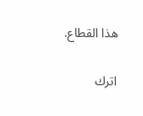هذا القطاع.

اترك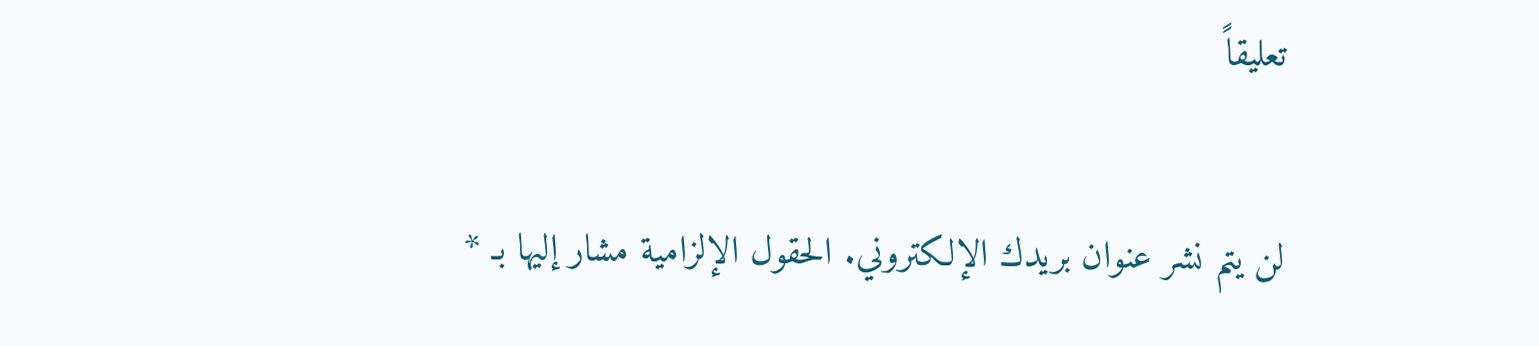تعليقاً

لن يتم نشر عنوان بريدك الإلكتروني. الحقول الإلزامية مشار إليها بـ *